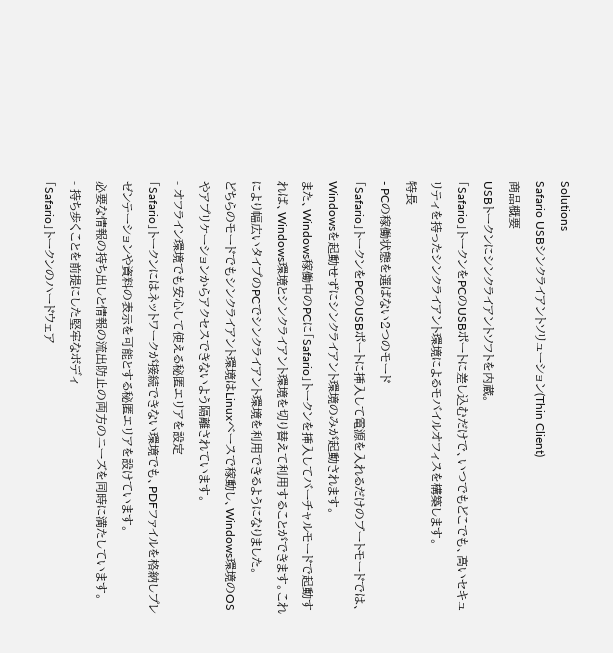Solutions
Safario USBシンクライアントソリューション(Thin Client)
商品概要
USBトークンにシンクライアントソフトを内蔵。
「Safario」トークンをPCのUSBポートに差し込むだけで、いつでもどこでも、高いセキュリティを持ったシンクライアント環境によるモバイルオフィスを構築します。
特長
- PCの稼働状態を選ばない2つのモード
「Safario」トークンをPCのUSBポートに挿入して電源を入れるだけのブートモードでは、Windowsを起動せずにシンクライアント環境のみが起動されます。
また、Windows稼働中のPCに「Safario」トークンを挿入してバーチャルモードで起動すれば、Windows環境とシンクライアント環境を切り替えて利用することができます。これにより幅広いタイプのPCでシンクライアント環境を利用できるようになりました。
どちらのモードでもシンクライアント環境はLinuxベースで稼動し、Windows環境のOSやアプリケーションからアクセスできないよう隔離されています。
- オフライン環境でも安心して使える秘匿エリアを設定
「Safario」トークンにはネットワークが接続できない環境でも、PDFファイルを格納しプレゼンテーションや資料の表示を可能とする秘匿エリアを設けています。
必要な情報の持ち出しと情報の流出防止の両方のニーズを同時に満たしています。
- 持ち歩くことを前提にした堅牢なボディ
「Safario」トークンのハードウェア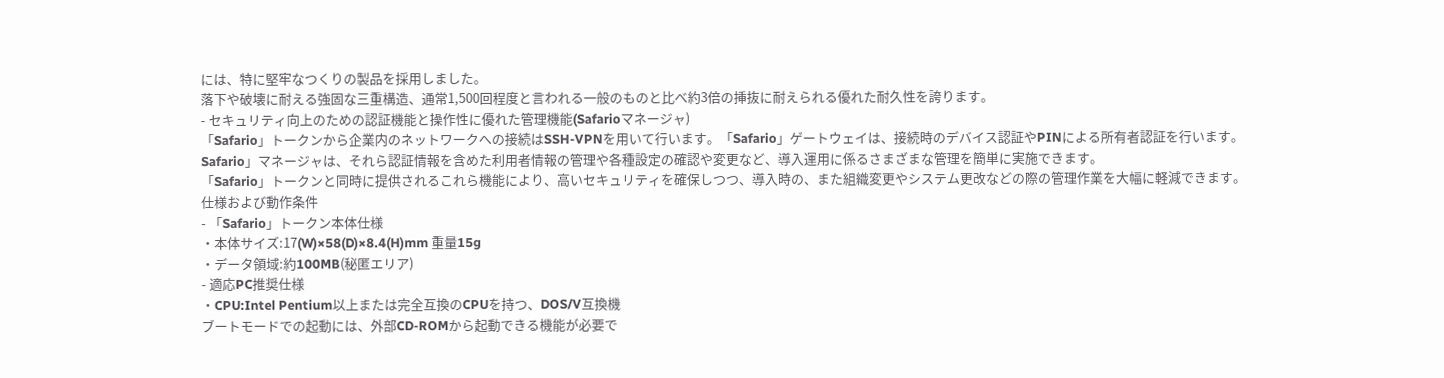には、特に堅牢なつくりの製品を採用しました。
落下や破壊に耐える強固な三重構造、通常1,500回程度と言われる一般のものと比べ約3倍の挿抜に耐えられる優れた耐久性を誇ります。
- セキュリティ向上のための認証機能と操作性に優れた管理機能(Safarioマネージャ)
「Safario」トークンから企業内のネットワークへの接続はSSH-VPNを用いて行います。「Safario」ゲートウェイは、接続時のデバイス認証やPINによる所有者認証を行います。
Safario」マネージャは、それら認証情報を含めた利用者情報の管理や各種設定の確認や変更など、導入運用に係るさまざまな管理を簡単に実施できます。
「Safario」トークンと同時に提供されるこれら機能により、高いセキュリティを確保しつつ、導入時の、また組織変更やシステム更改などの際の管理作業を大幅に軽減できます。
仕様および動作条件
- 「Safario」トークン本体仕様
・本体サイズ:17(W)×58(D)×8.4(H)mm 重量15g
・データ領域:約100MB(秘匿エリア)
- 適応PC推奨仕様
・CPU:Intel Pentium以上または完全互換のCPUを持つ、DOS/V互換機
ブートモードでの起動には、外部CD-ROMから起動できる機能が必要で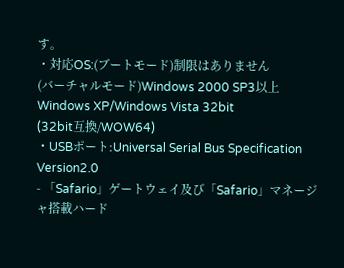す。
・対応OS:(ブートモード)制限はありません
(バーチャルモード)Windows 2000 SP3以上
Windows XP/Windows Vista 32bit
(32bit互換/WOW64)
・USBポート:Universal Serial Bus Specification Version2.0
- 「Safario」ゲートウェイ及び「Safario」マネージャ搭載ハード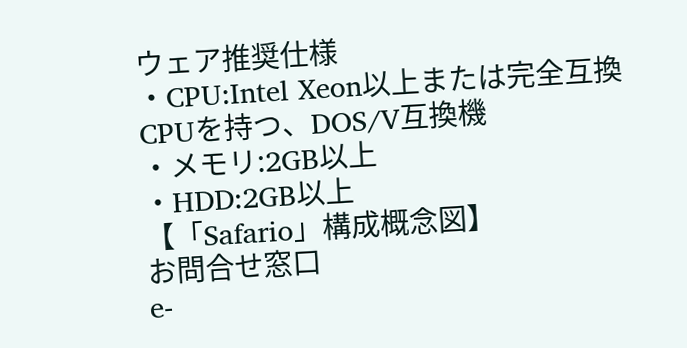ウェア推奨仕様
・CPU:Intel Xeon以上または完全互換CPUを持つ、DOS/V互換機
・メモリ:2GB以上
・HDD:2GB以上
【「Safario」構成概念図】
お問合せ窓口
e-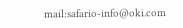mail:safario-info@oki.com